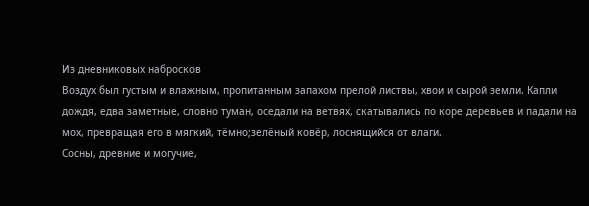Из дневниковых набросков
Воздух был густым и влажным, пропитанным запахом прелой листвы, хвои и сырой земли. Капли дождя, едва заметные, словно туман, оседали на ветвях, скатывались по коре деревьев и падали на мох, превращая его в мягкий, тёмно;зелёный ковёр, лоснящийся от влаги.
Сосны, древние и могучие,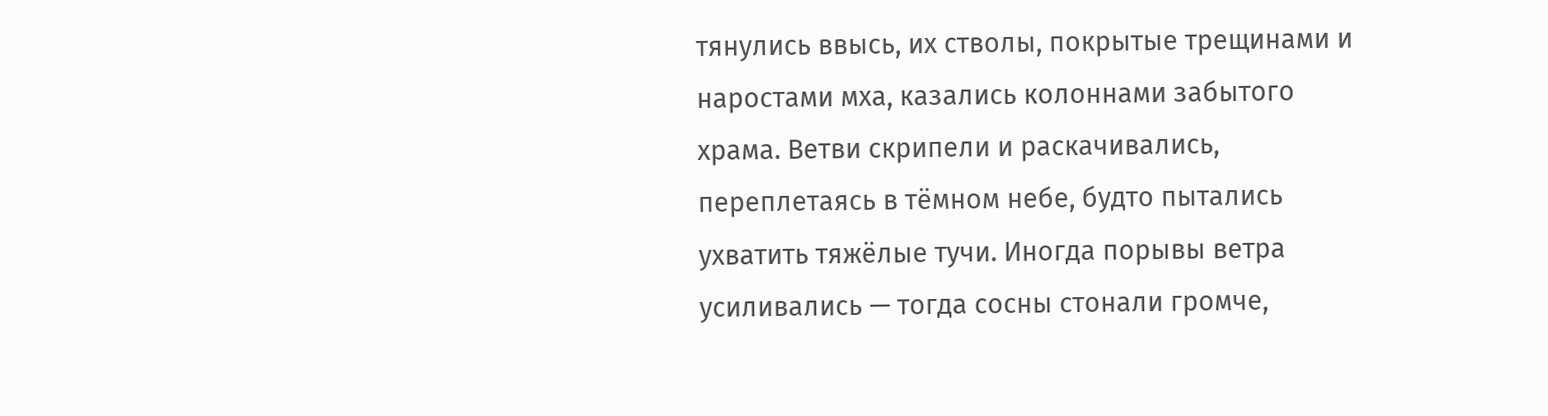тянулись ввысь, их стволы, покрытые трещинами и наростами мха, казались колоннами забытого храма. Ветви скрипели и раскачивались, переплетаясь в тёмном небе, будто пытались ухватить тяжёлые тучи. Иногда порывы ветра усиливались — тогда сосны стонали громче,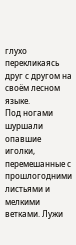глухо перекликаясь друг с другом на своём лесном языке.
Под ногами шуршали опавшие иголки, перемешанные с прошлогодними листьями и мелкими ветками. Лужи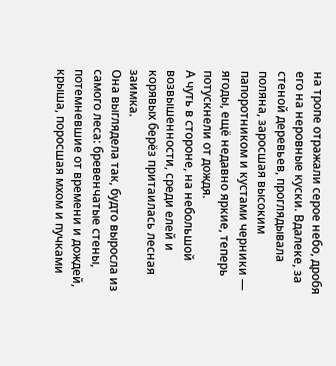на тропе отражали серое небо, дробя его на неровные куски. Вдалеке, за стеной деревьев, проглядывала поляна, заросшая высоким папоротником и кустами черники — ягоды, ещё недавно яркие, теперь потускнели от дождя.
А чуть в стороне, на небольшой возвышенности, среди елей и корявых берёз притаилась лесная заимка.
Она выглядела так, будто выросла из самого леса: бревенчатые стены, потемневшие от времени и дождей, крыша, поросшая мхом и пучками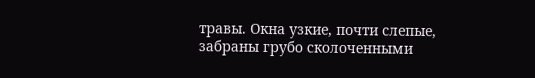травы. Окна узкие, почти слепые, забраны грубо сколоченными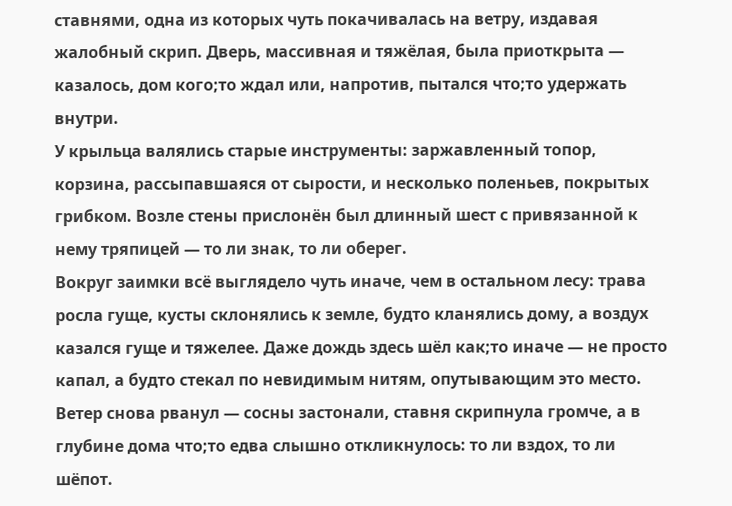ставнями, одна из которых чуть покачивалась на ветру, издавая жалобный скрип. Дверь, массивная и тяжёлая, была приоткрыта — казалось, дом кого;то ждал или, напротив, пытался что;то удержать внутри.
У крыльца валялись старые инструменты: заржавленный топор, корзина, рассыпавшаяся от сырости, и несколько поленьев, покрытых грибком. Возле стены прислонён был длинный шест с привязанной к нему тряпицей — то ли знак, то ли оберег.
Вокруг заимки всё выглядело чуть иначе, чем в остальном лесу: трава росла гуще, кусты склонялись к земле, будто кланялись дому, а воздух казался гуще и тяжелее. Даже дождь здесь шёл как;то иначе — не просто капал, а будто стекал по невидимым нитям, опутывающим это место.
Ветер снова рванул — сосны застонали, ставня скрипнула громче, а в глубине дома что;то едва слышно откликнулось: то ли вздох, то ли шёпот.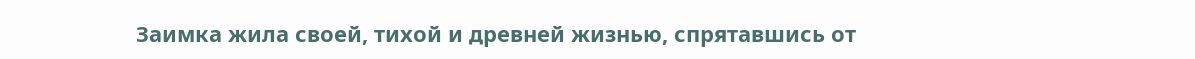Заимка жила своей, тихой и древней жизнью, спрятавшись от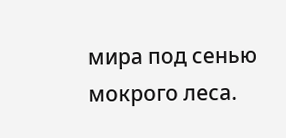мира под сенью мокрого леса.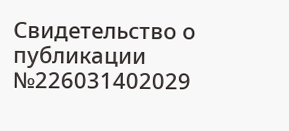Свидетельство о публикации №226031402029